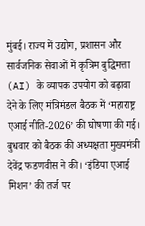मुंबई। राज्य में उद्योग, प्रशासन और सार्वजनिक सेवाओं में कृत्रिम बुद्धिमत्ता (AI) के व्यापक उपयोग को बढ़ावा देने के लिए मंत्रिमंडल बैठक में ‘महाराष्ट्र एआई नीति-2026’ की घोषणा की गई। बुधवार को बैठक की अध्यक्षता मुख्यमंत्री देवेंद्र फडणवीस ने की। ‘इंडिया एआई मिशन’ की तर्ज पर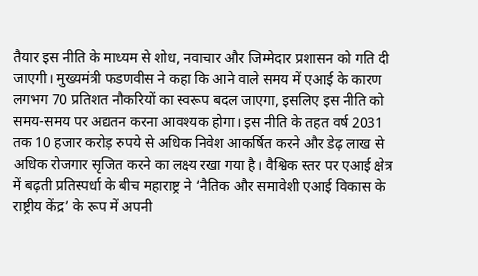तैयार इस नीति के माध्यम से शोध, नवाचार और जिम्मेदार प्रशासन को गति दी जाएगी। मुख्यमंत्री फडणवीस ने कहा कि आने वाले समय में एआई के कारण लगभग 70 प्रतिशत नौकरियों का स्वरूप बदल जाएगा, इसलिए इस नीति को समय-समय पर अद्यतन करना आवश्यक होगा। इस नीति के तहत वर्ष 2031 तक 10 हजार करोड़ रुपये से अधिक निवेश आकर्षित करने और डेढ़ लाख से अधिक रोजगार सृजित करने का लक्ष्य रखा गया है। वैश्विक स्तर पर एआई क्षेत्र में बढ़ती प्रतिस्पर्धा के बीच महाराष्ट्र ने ‘नैतिक और समावेशी एआई विकास के राष्ट्रीय केंद्र’ के रूप में अपनी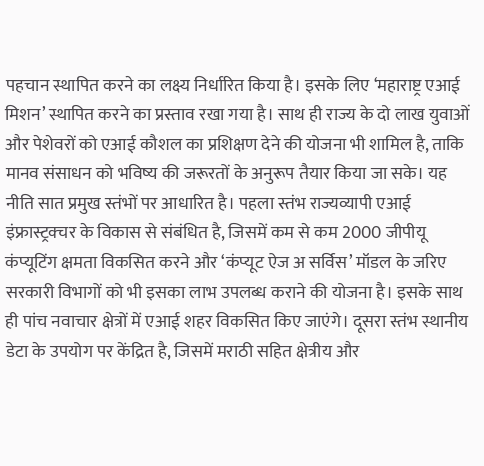पहचान स्थापित करने का लक्ष्य निर्धारित किया है। इसके लिए ‘महाराष्ट्र एआई मिशन’ स्थापित करने का प्रस्ताव रखा गया है। साथ ही राज्य के दो लाख युवाओं और पेशेवरों को एआई कौशल का प्रशिक्षण देने की योजना भी शामिल है, ताकि मानव संसाधन को भविष्य की जरूरतों के अनुरूप तैयार किया जा सके। यह नीति सात प्रमुख स्तंभों पर आधारित है। पहला स्तंभ राज्यव्यापी एआई इंफ्रास्ट्रक्चर के विकास से संबंधित है, जिसमें कम से कम 2000 जीपीयू कंप्यूटिंग क्षमता विकसित करने और ‘कंप्यूट ऐज अ सर्विस’ मॉडल के जरिए सरकारी विभागों को भी इसका लाभ उपलब्ध कराने की योजना है। इसके साथ ही पांच नवाचार क्षेत्रों में एआई शहर विकसित किए जाएंगे। दूसरा स्तंभ स्थानीय डेटा के उपयोग पर केंद्रित है, जिसमें मराठी सहित क्षेत्रीय और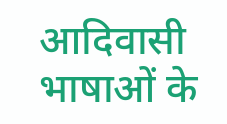आदिवासी भाषाओं के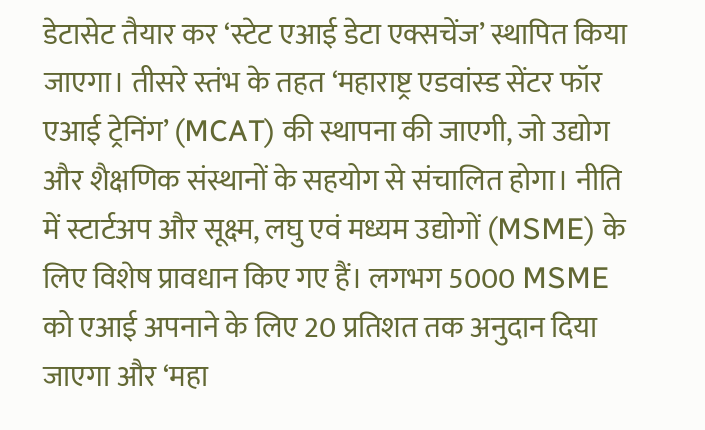डेटासेट तैयार कर ‘स्टेट एआई डेटा एक्सचेंज’ स्थापित किया जाएगा। तीसरे स्तंभ के तहत ‘महाराष्ट्र एडवांस्ड सेंटर फॉर एआई ट्रेनिंग’ (MCAT) की स्थापना की जाएगी, जो उद्योग और शैक्षणिक संस्थानों के सहयोग से संचालित होगा। नीति में स्टार्टअप और सूक्ष्म, लघु एवं मध्यम उद्योगों (MSME) के लिए विशेष प्रावधान किए गए हैं। लगभग 5000 MSME को एआई अपनाने के लिए 20 प्रतिशत तक अनुदान दिया जाएगा और ‘महा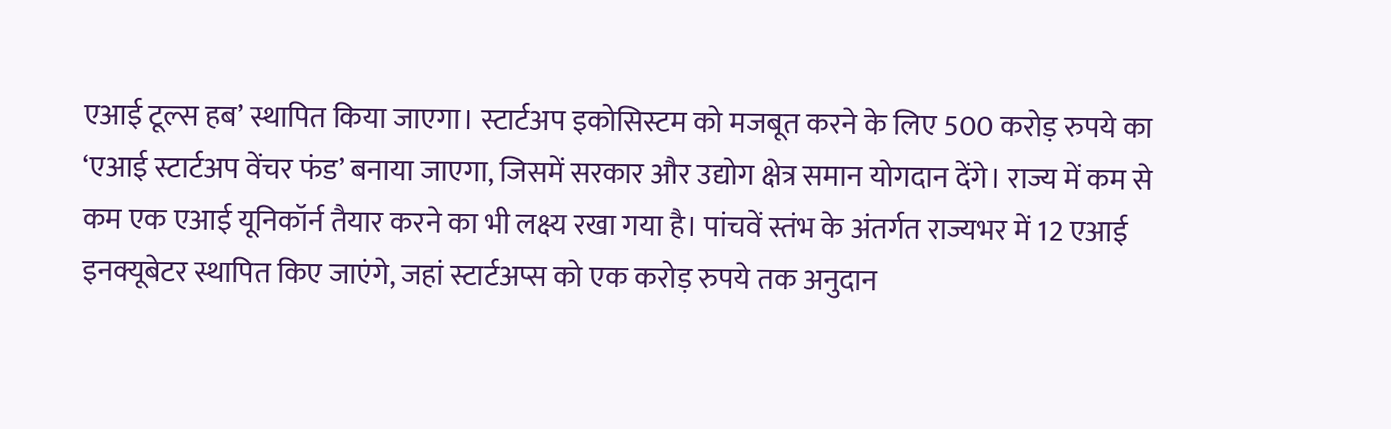एआई टूल्स हब’ स्थापित किया जाएगा। स्टार्टअप इकोसिस्टम को मजबूत करने के लिए 500 करोड़ रुपये का ‘एआई स्टार्टअप वेंचर फंड’ बनाया जाएगा, जिसमें सरकार और उद्योग क्षेत्र समान योगदान देंगे। राज्य में कम से कम एक एआई यूनिकॉर्न तैयार करने का भी लक्ष्य रखा गया है। पांचवें स्तंभ के अंतर्गत राज्यभर में 12 एआई इनक्यूबेटर स्थापित किए जाएंगे, जहां स्टार्टअप्स को एक करोड़ रुपये तक अनुदान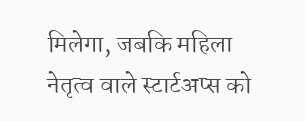मिलेगा, जबकि महिला नेतृत्व वाले स्टार्टअप्स को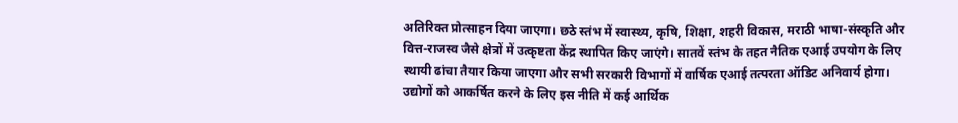अतिरिक्त प्रोत्साहन दिया जाएगा। छठे स्तंभ में स्वास्थ्य, कृषि, शिक्षा, शहरी विकास, मराठी भाषा-संस्कृति और वित्त-राजस्व जैसे क्षेत्रों में उत्कृष्टता केंद्र स्थापित किए जाएंगे। सातवें स्तंभ के तहत नैतिक एआई उपयोग के लिए स्थायी ढांचा तैयार किया जाएगा और सभी सरकारी विभागों में वार्षिक एआई तत्परता ऑडिट अनिवार्य होगा। उद्योगों को आकर्षित करने के लिए इस नीति में कई आर्थिक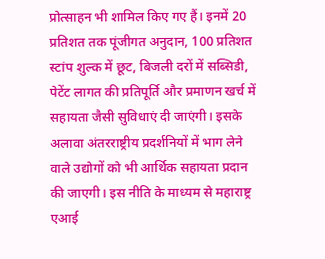प्रोत्साहन भी शामिल किए गए हैं। इनमें 20 प्रतिशत तक पूंजीगत अनुदान, 100 प्रतिशत स्टांप शुल्क में छूट, बिजली दरों में सब्सिडी, पेटेंट लागत की प्रतिपूर्ति और प्रमाणन खर्च में सहायता जैसी सुविधाएं दी जाएंगी। इसके अलावा अंतरराष्ट्रीय प्रदर्शनियों में भाग लेने वाले उद्योगों को भी आर्थिक सहायता प्रदान की जाएगी। इस नीति के माध्यम से महाराष्ट्र एआई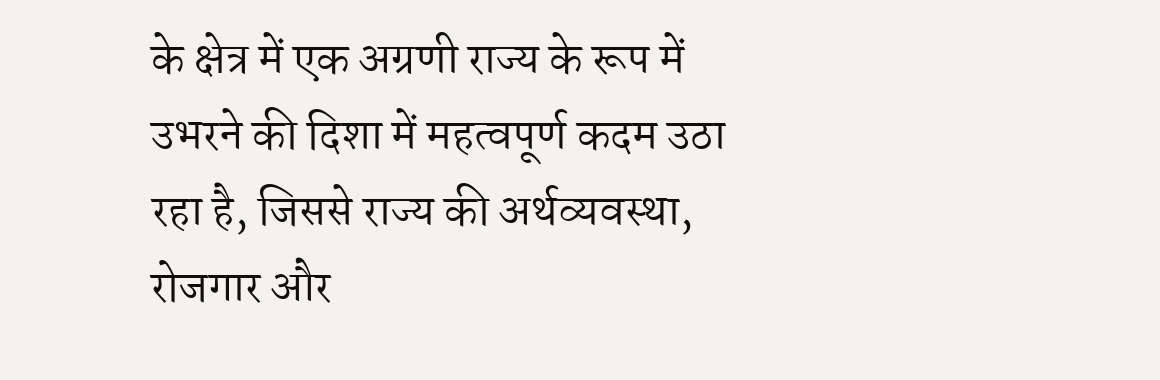के क्षेत्र में एक अग्रणी राज्य के रूप में उभरने की दिशा में महत्वपूर्ण कदम उठा रहा है, जिससे राज्य की अर्थव्यवस्था, रोजगार और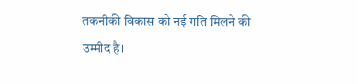तकनीकी विकास को नई गति मिलने की उम्मीद है।